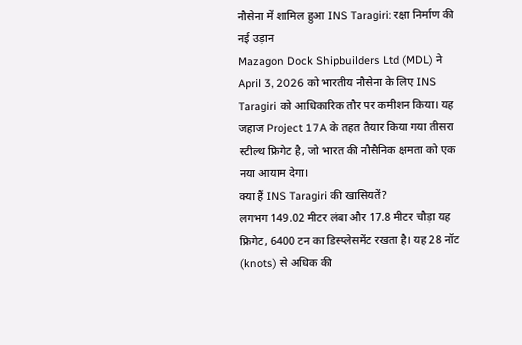नौसेना में शामिल हुआ INS Taragiri: रक्षा निर्माण की नई उड़ान
Mazagon Dock Shipbuilders Ltd (MDL) ने April 3, 2026 को भारतीय नौसेना के लिए INS Taragiri को आधिकारिक तौर पर कमीशन किया। यह जहाज Project 17A के तहत तैयार किया गया तीसरा स्टील्थ फ्रिगेट है, जो भारत की नौसैनिक क्षमता को एक नया आयाम देगा।
क्या हैं INS Taragiri की खासियतें?
लगभग 149.02 मीटर लंबा और 17.8 मीटर चौड़ा यह फ्रिगेट, 6400 टन का डिस्प्लेसमेंट रखता है। यह 28 नॉट (knots) से अधिक की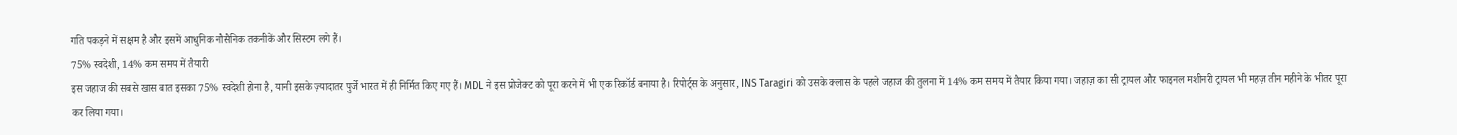गति पकड़ने में सक्षम है और इसमें आधुनिक नौसैनिक तकनीकें और सिस्टम लगे हैं।
75% स्वदेशी, 14% कम समय में तैयारी
इस जहाज की सबसे खास बात इसका 75% स्वदेशी होना है, यानी इसके ज़्यादातर पुर्जे भारत में ही निर्मित किए गए हैं। MDL ने इस प्रोजेक्ट को पूरा करने में भी एक रिकॉर्ड बनाया है। रिपोर्ट्स के अनुसार, INS Taragiri को उसके क्लास के पहले जहाज की तुलना में 14% कम समय में तैयार किया गया। जहाज़ का सी ट्रायल और फाइनल मशीनरी ट्रायल भी महज़ तीन महीने के भीतर पूरा कर लिया गया।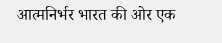आत्मनिर्भर भारत की ओर एक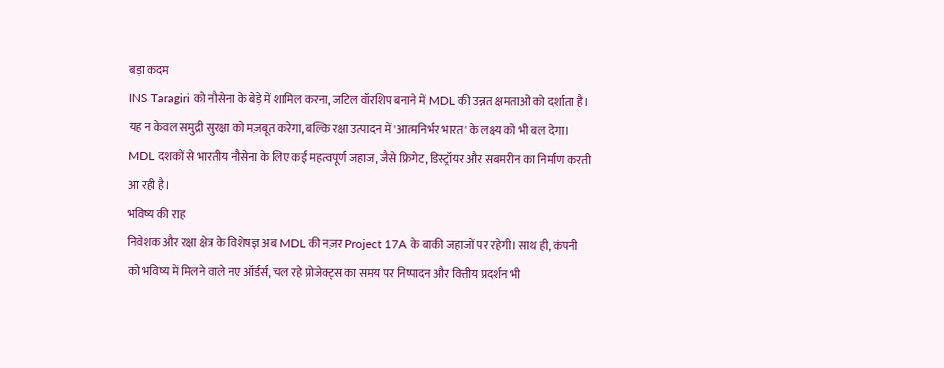बड़ा कदम
INS Taragiri को नौसेना के बेड़े में शामिल करना, जटिल वॉरशिप बनाने में MDL की उन्नत क्षमताओं को दर्शाता है। यह न केवल समुद्री सुरक्षा को मज़बूत करेगा, बल्कि रक्षा उत्पादन में 'आत्मनिर्भर भारत' के लक्ष्य को भी बल देगा। MDL दशकों से भारतीय नौसेना के लिए कई महत्वपूर्ण जहाज, जैसे फ्रिगेट, डिस्ट्रॉयर और सबमरीन का निर्माण करती आ रही है।
भविष्य की राह
निवेशक और रक्षा क्षेत्र के विशेषज्ञ अब MDL की नज़र Project 17A के बाकी जहाजों पर रहेगी। साथ ही, कंपनी को भविष्य में मिलने वाले नए ऑर्डर्स, चल रहे प्रोजेक्ट्स का समय पर निष्पादन और वित्तीय प्रदर्शन भी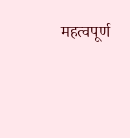महत्वपूर्ण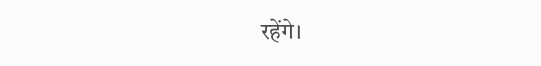रहेंगे।